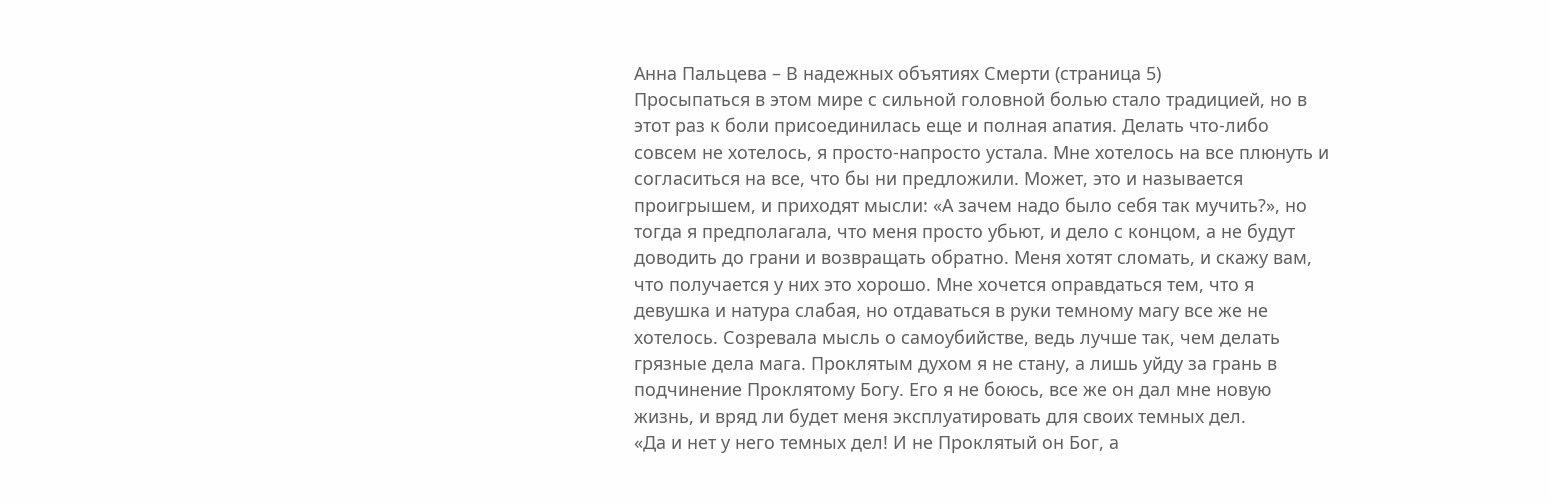Анна Пальцева – В надежных объятиях Смерти (страница 5)
Просыпаться в этом мире с сильной головной болью стало традицией, но в этот раз к боли присоединилась еще и полная апатия. Делать что-либо совсем не хотелось, я просто-напросто устала. Мне хотелось на все плюнуть и согласиться на все, что бы ни предложили. Может, это и называется проигрышем, и приходят мысли: «А зачем надо было себя так мучить?», но тогда я предполагала, что меня просто убьют, и дело с концом, а не будут доводить до грани и возвращать обратно. Меня хотят сломать, и скажу вам, что получается у них это хорошо. Мне хочется оправдаться тем, что я девушка и натура слабая, но отдаваться в руки темному магу все же не хотелось. Созревала мысль о самоубийстве, ведь лучше так, чем делать грязные дела мага. Проклятым духом я не стану, а лишь уйду за грань в подчинение Проклятому Богу. Его я не боюсь, все же он дал мне новую жизнь, и вряд ли будет меня эксплуатировать для своих темных дел.
«Да и нет у него темных дел! И не Проклятый он Бог, а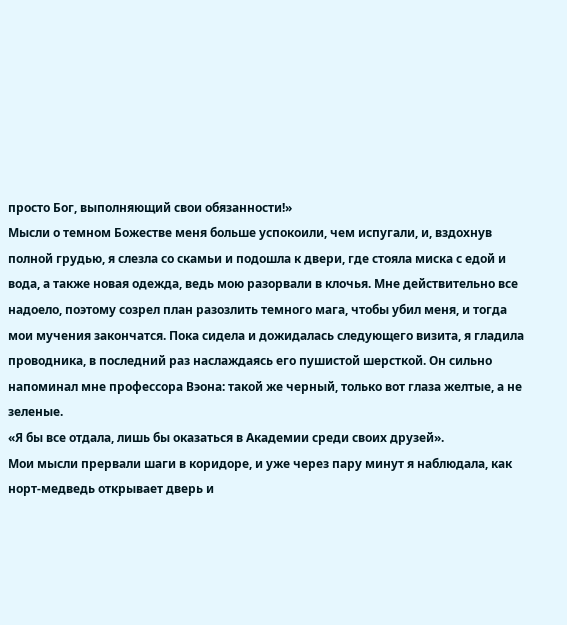просто Бог, выполняющий свои обязанности!»
Мысли о темном Божестве меня больше успокоили, чем испугали, и, вздохнув полной грудью, я слезла со скамьи и подошла к двери, где стояла миска с едой и вода, а также новая одежда, ведь мою разорвали в клочья. Мне действительно все надоело, поэтому созрел план разозлить темного мага, чтобы убил меня, и тогда мои мучения закончатся. Пока сидела и дожидалась следующего визита, я гладила проводника, в последний раз наслаждаясь его пушистой шерсткой. Он сильно напоминал мне профессора Вэона: такой же черный, только вот глаза желтые, а не зеленые.
«Я бы все отдала, лишь бы оказаться в Академии среди своих друзей».
Мои мысли прервали шаги в коридоре, и уже через пару минут я наблюдала, как норт-медведь открывает дверь и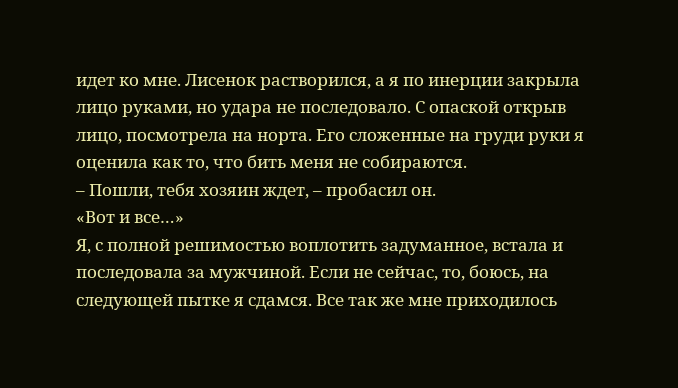идет ко мне. Лисенок растворился, а я по инерции закрыла лицо руками, но удара не последовало. С опаской открыв лицо, посмотрела на норта. Его сложенные на груди руки я оценила как то, что бить меня не собираются.
– Пошли, тебя хозяин ждет, – пробасил он.
«Вот и все…»
Я, с полной решимостью воплотить задуманное, встала и последовала за мужчиной. Если не сейчас, то, боюсь, на следующей пытке я сдамся. Все так же мне приходилось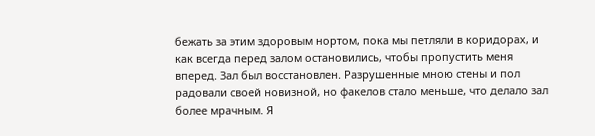бежать за этим здоровым нортом, пока мы петляли в коридорах, и как всегда перед залом остановились, чтобы пропустить меня вперед. Зал был восстановлен. Разрушенные мною стены и пол радовали своей новизной, но факелов стало меньше, что делало зал более мрачным. Я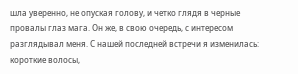шла уверенно, не опуская голову, и четко глядя в черные провалы глаз мага. Он же, в свою очередь, с интересом разглядывал меня. С нашей последней встречи я изменилась: короткие волосы,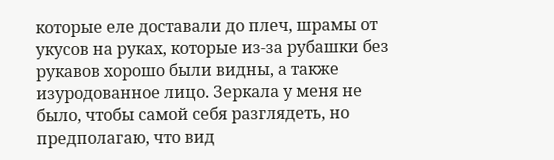которые еле доставали до плеч, шрамы от укусов на руках, которые из-за рубашки без рукавов хорошо были видны, а также изуродованное лицо. Зеркала у меня не было, чтобы самой себя разглядеть, но предполагаю, что вид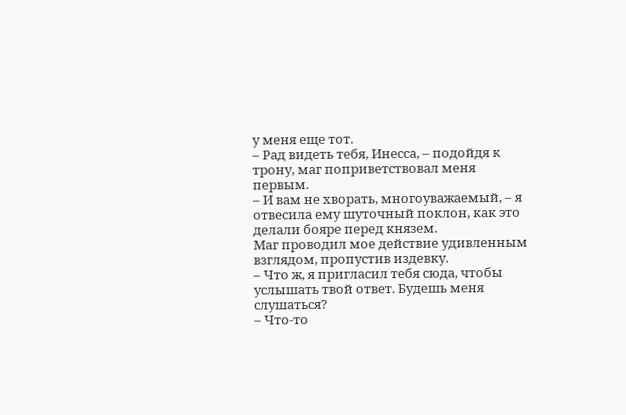у меня еще тот.
– Рад видеть тебя, Инесса, – подойдя к трону, маг поприветствовал меня первым.
– И вам не хворать, многоуважаемый, – я отвесила ему шуточный поклон, как это делали бояре перед князем.
Маг проводил мое действие удивленным взглядом, пропустив издевку.
– Что ж, я пригласил тебя сюда, чтобы услышать твой ответ. Будешь меня слушаться?
– Что-то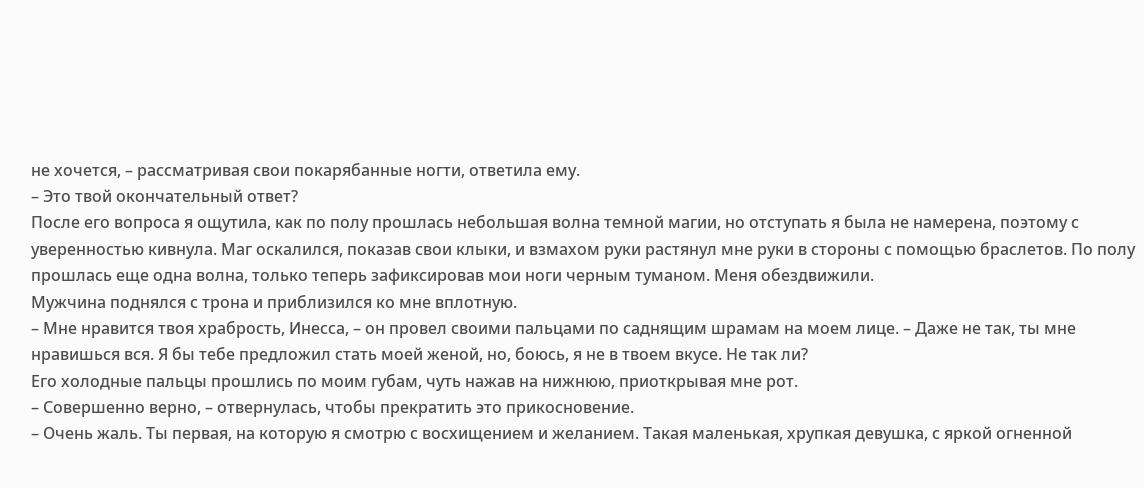не хочется, – рассматривая свои покарябанные ногти, ответила ему.
– Это твой окончательный ответ?
После его вопроса я ощутила, как по полу прошлась небольшая волна темной магии, но отступать я была не намерена, поэтому с уверенностью кивнула. Маг оскалился, показав свои клыки, и взмахом руки растянул мне руки в стороны с помощью браслетов. По полу прошлась еще одна волна, только теперь зафиксировав мои ноги черным туманом. Меня обездвижили.
Мужчина поднялся с трона и приблизился ко мне вплотную.
– Мне нравится твоя храбрость, Инесса, – он провел своими пальцами по саднящим шрамам на моем лице. – Даже не так, ты мне нравишься вся. Я бы тебе предложил стать моей женой, но, боюсь, я не в твоем вкусе. Не так ли?
Его холодные пальцы прошлись по моим губам, чуть нажав на нижнюю, приоткрывая мне рот.
– Совершенно верно, – отвернулась, чтобы прекратить это прикосновение.
– Очень жаль. Ты первая, на которую я смотрю с восхищением и желанием. Такая маленькая, хрупкая девушка, с яркой огненной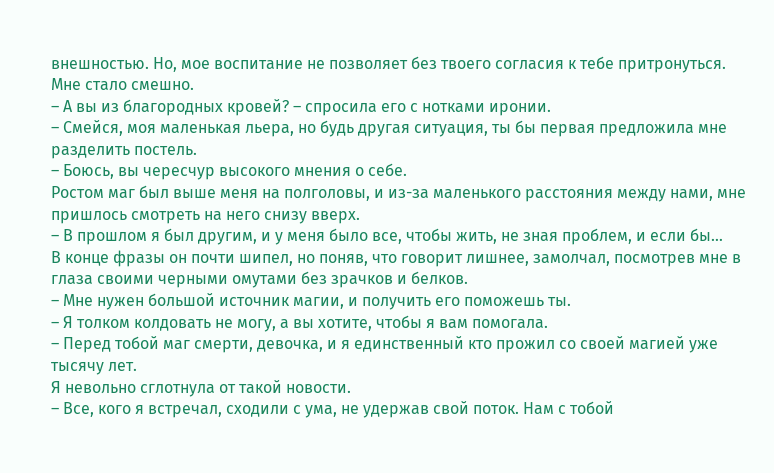внешностью. Но, мое воспитание не позволяет без твоего согласия к тебе притронуться.
Мне стало смешно.
– А вы из благородных кровей? – спросила его с нотками иронии.
– Смейся, моя маленькая льера, но будь другая ситуация, ты бы первая предложила мне разделить постель.
– Боюсь, вы чересчур высокого мнения о себе.
Ростом маг был выше меня на полголовы, и из-за маленького расстояния между нами, мне пришлось смотреть на него снизу вверх.
– В прошлом я был другим, и у меня было все, чтобы жить, не зная проблем, и если бы…
В конце фразы он почти шипел, но поняв, что говорит лишнее, замолчал, посмотрев мне в глаза своими черными омутами без зрачков и белков.
– Мне нужен большой источник магии, и получить его поможешь ты.
– Я толком колдовать не могу, а вы хотите, чтобы я вам помогала.
– Перед тобой маг смерти, девочка, и я единственный кто прожил со своей магией уже тысячу лет.
Я невольно сглотнула от такой новости.
– Все, кого я встречал, сходили с ума, не удержав свой поток. Нам с тобой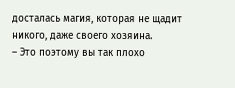досталась магия, которая не щадит никого, даже своего хозяина.
– Это поэтому вы так плохо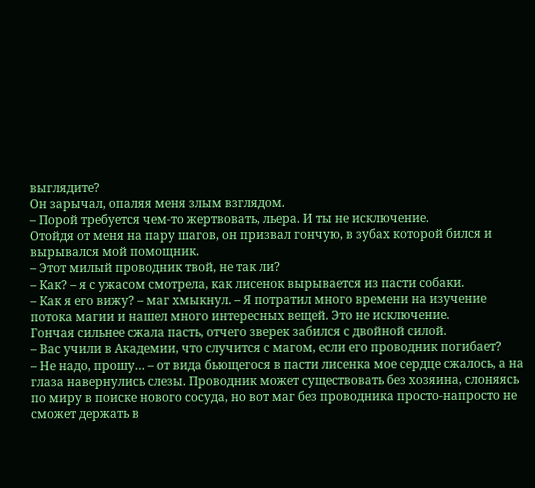выглядите?
Он зарычал, опаляя меня злым взглядом.
– Порой требуется чем-то жертвовать, льера. И ты не исключение.
Отойдя от меня на пару шагов, он призвал гончую, в зубах которой бился и вырывался мой помощник.
– Этот милый проводник твой, не так ли?
– Как? – я с ужасом смотрела, как лисенок вырывается из пасти собаки.
– Как я его вижу? – маг хмыкнул. – Я потратил много времени на изучение потока магии и нашел много интересных вещей. Это не исключение.
Гончая сильнее сжала пасть, отчего зверек забился с двойной силой.
– Вас учили в Академии, что случится с магом, если его проводник погибает?
– Не надо, прошу… – от вида бьющегося в пасти лисенка мое сердце сжалось, а на глаза навернулись слезы. Проводник может существовать без хозяина, слоняясь по миру в поиске нового сосуда, но вот маг без проводника просто-напросто не сможет держать в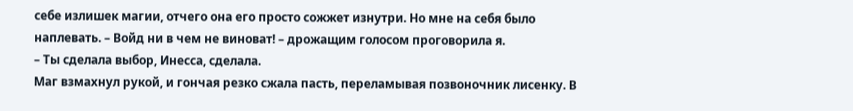себе излишек магии, отчего она его просто сожжет изнутри. Но мне на себя было наплевать. – Войд ни в чем не виноват! – дрожащим голосом проговорила я.
– Ты сделала выбор, Инесса, сделала.
Маг взмахнул рукой, и гончая резко сжала пасть, переламывая позвоночник лисенку. В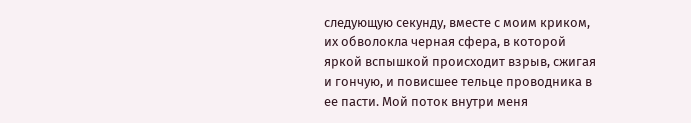следующую секунду, вместе с моим криком, их обволокла черная сфера, в которой яркой вспышкой происходит взрыв, сжигая и гончую, и повисшее тельце проводника в ее пасти. Мой поток внутри меня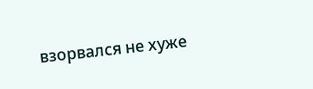взорвался не хуже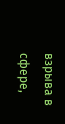взрыва в сфере,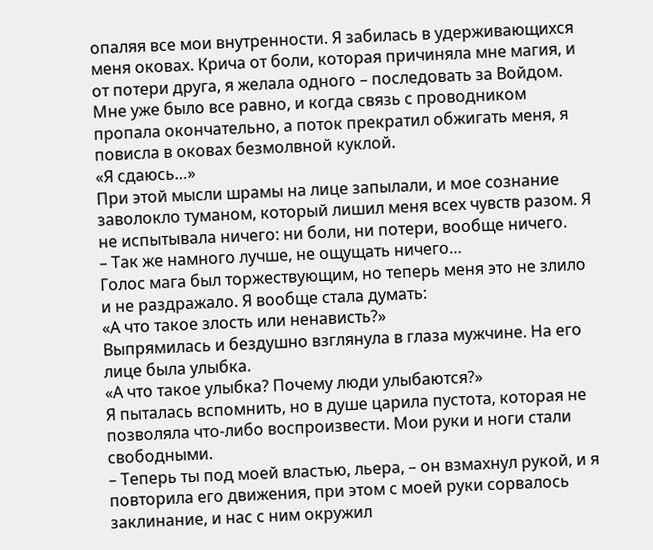опаляя все мои внутренности. Я забилась в удерживающихся меня оковах. Крича от боли, которая причиняла мне магия, и от потери друга, я желала одного – последовать за Войдом. Мне уже было все равно, и когда связь с проводником пропала окончательно, а поток прекратил обжигать меня, я повисла в оковах безмолвной куклой.
«Я сдаюсь…»
При этой мысли шрамы на лице запылали, и мое сознание заволокло туманом, который лишил меня всех чувств разом. Я не испытывала ничего: ни боли, ни потери, вообще ничего.
– Так же намного лучше, не ощущать ничего…
Голос мага был торжествующим, но теперь меня это не злило и не раздражало. Я вообще стала думать:
«А что такое злость или ненависть?»
Выпрямилась и бездушно взглянула в глаза мужчине. На его лице была улыбка.
«А что такое улыбка? Почему люди улыбаются?»
Я пыталась вспомнить, но в душе царила пустота, которая не позволяла что-либо воспроизвести. Мои руки и ноги стали свободными.
– Теперь ты под моей властью, льера, – он взмахнул рукой, и я повторила его движения, при этом с моей руки сорвалось заклинание, и нас с ним окружил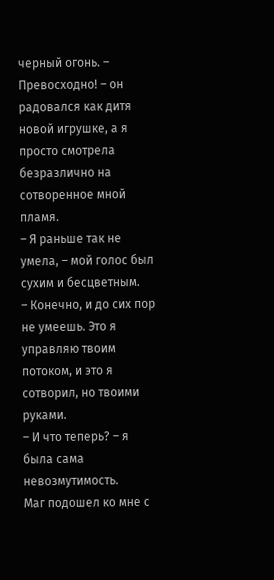черный огонь. – Превосходно! – он радовался как дитя новой игрушке, а я просто смотрела безразлично на сотворенное мной пламя.
– Я раньше так не умела, – мой голос был сухим и бесцветным.
– Конечно, и до сих пор не умеешь. Это я управляю твоим потоком, и это я сотворил, но твоими руками.
– И что теперь? – я была сама невозмутимость.
Маг подошел ко мне с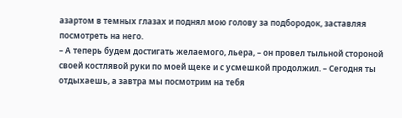азартом в темных глазах и поднял мою голову за подбородок, заставляя посмотреть на него.
– А теперь будем достигать желаемого, льера, – он провел тыльной стороной своей костлявой руки по моей щеке и с усмешкой продолжил. – Сегодня ты отдыхаешь, а завтра мы посмотрим на тебя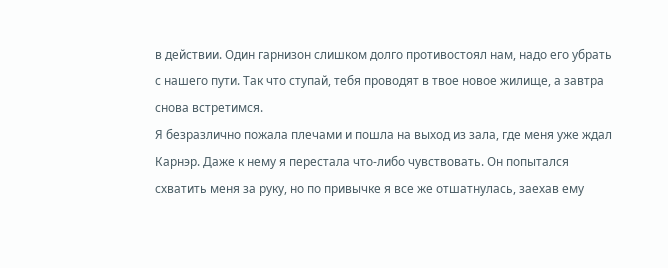в действии. Один гарнизон слишком долго противостоял нам, надо его убрать с нашего пути. Так что ступай, тебя проводят в твое новое жилище, а завтра снова встретимся.
Я безразлично пожала плечами и пошла на выход из зала, где меня уже ждал Карнэр. Даже к нему я перестала что-либо чувствовать. Он попытался схватить меня за руку, но по привычке я все же отшатнулась, заехав ему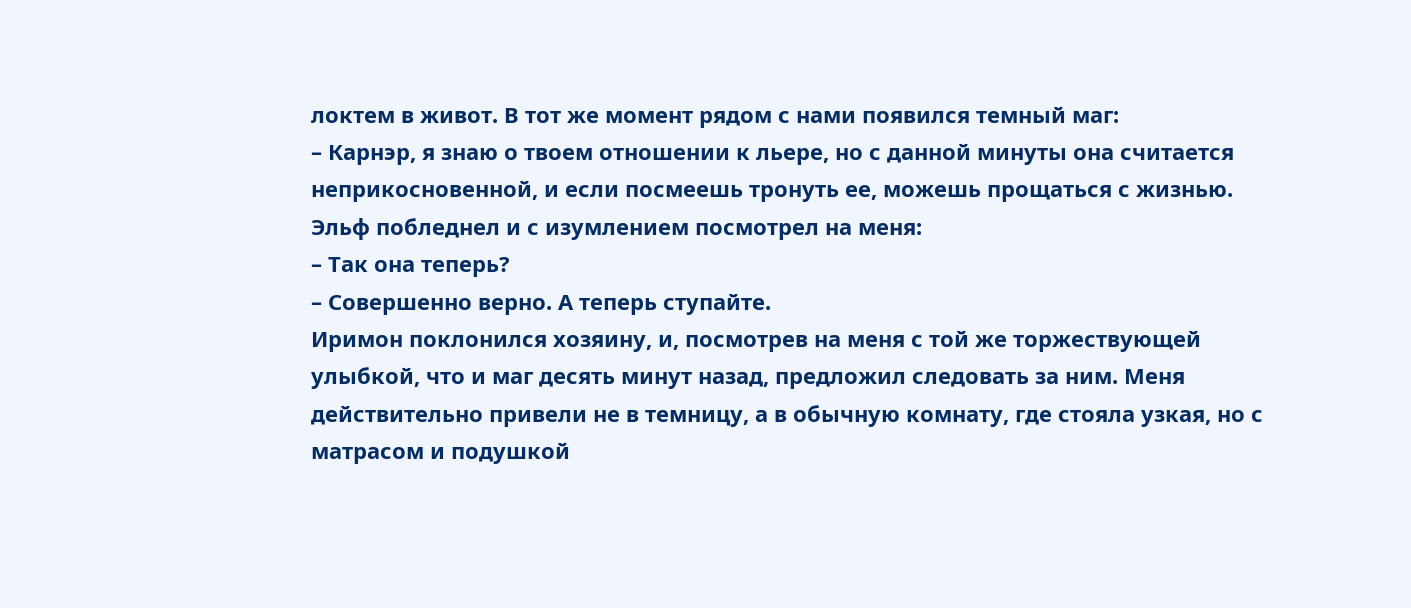локтем в живот. В тот же момент рядом с нами появился темный маг:
– Карнэр, я знаю о твоем отношении к льере, но с данной минуты она считается неприкосновенной, и если посмеешь тронуть ее, можешь прощаться с жизнью.
Эльф побледнел и с изумлением посмотрел на меня:
– Так она теперь?
– Совершенно верно. А теперь ступайте.
Иримон поклонился хозяину, и, посмотрев на меня с той же торжествующей улыбкой, что и маг десять минут назад, предложил следовать за ним. Меня действительно привели не в темницу, а в обычную комнату, где стояла узкая, но с матрасом и подушкой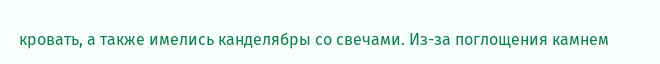кровать, а также имелись канделябры со свечами. Из-за поглощения камнем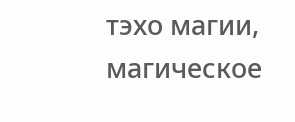тэхо магии, магическое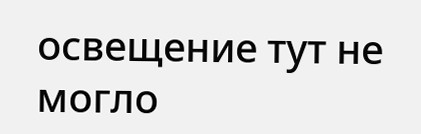освещение тут не могло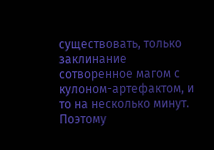существовать, только заклинание сотворенное магом с кулоном-артефактом, и то на несколько минут. Поэтому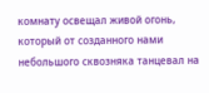комнату освещал живой огонь, который от созданного нами небольшого сквозняка танцевал на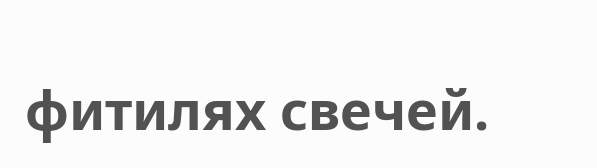фитилях свечей.